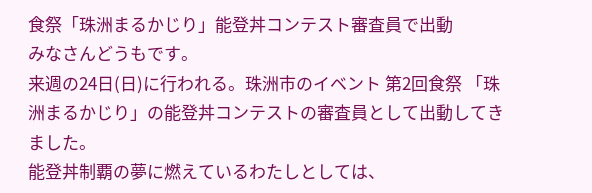食祭「珠洲まるかじり」能登丼コンテスト審査員で出動
みなさんどうもです。
来週の24日(日)に行われる。珠洲市のイベント 第2回食祭 「珠洲まるかじり」の能登丼コンテストの審査員として出動してきました。
能登丼制覇の夢に燃えているわたしとしては、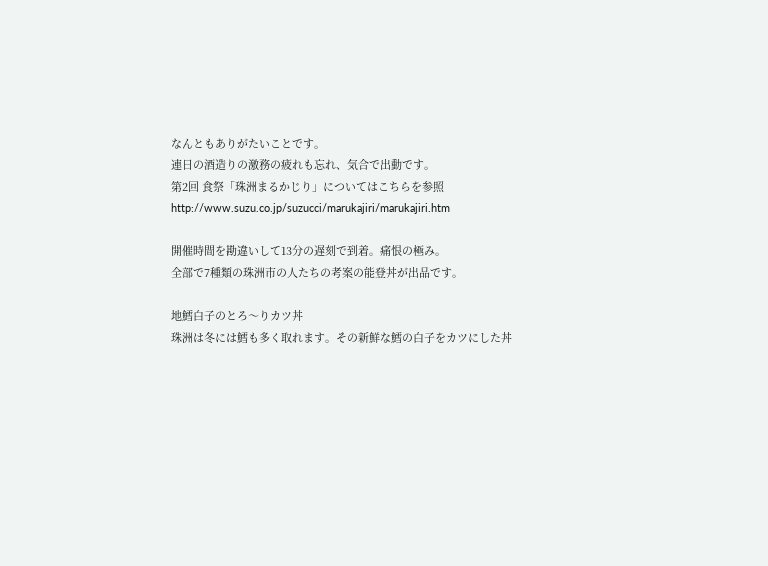なんともありがたいことです。
連日の酒造りの激務の疲れも忘れ、気合で出動です。
第2回 食祭「珠洲まるかじり」についてはこちらを参照
http://www.suzu.co.jp/suzucci/marukajiri/marukajiri.htm

開催時間を勘違いして13分の遅刻で到着。痛恨の極み。
全部で7種類の珠洲市の人たちの考案の能登丼が出品です。

地鱈白子のとろ〜りカツ丼
珠洲は冬には鱈も多く取れます。その新鮮な鱈の白子をカツにした丼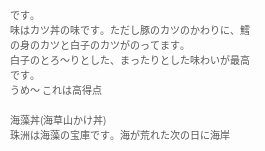です。
味はカツ丼の味です。ただし豚のカツのかわりに、鱈の身のカツと白子のカツがのってます。
白子のとろ〜りとした、まったりとした味わいが最高です。
うめ〜 これは高得点

海藻丼(海草山かけ丼)
珠洲は海藻の宝庫です。海が荒れた次の日に海岸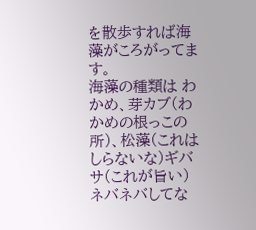を散歩すれば海藻がころがってます。
海藻の種類は わかめ、芽カブ(わかめの根っこの所)、松藻(これはしらないな)ギバサ(これが旨い)
ネバネバしてな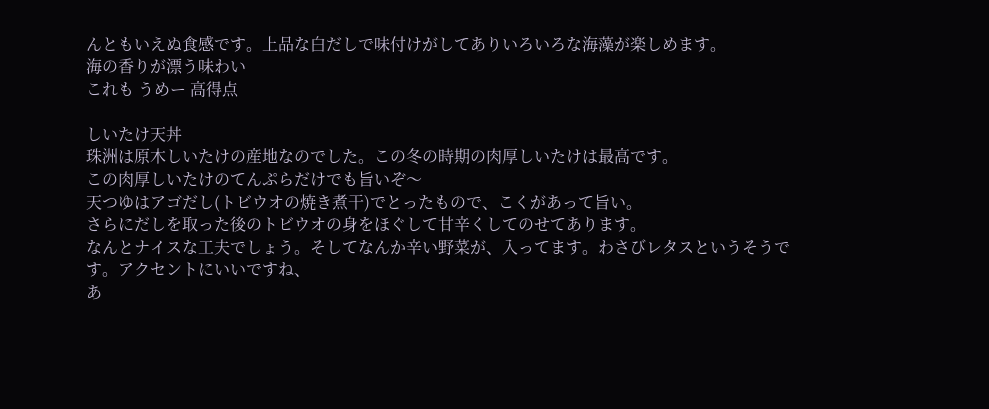んともいえぬ食感です。上品な白だしで味付けがしてありいろいろな海藻が楽しめます。
海の香りが漂う味わい
これも うめー 高得点

しいたけ天丼
珠洲は原木しいたけの産地なのでした。この冬の時期の肉厚しいたけは最高です。
この肉厚しいたけのてんぷらだけでも旨いぞ〜
天つゆはアゴだし(トビウオの焼き煮干)でとったもので、こくがあって旨い。
さらにだしを取った後のトビウオの身をほぐして甘辛くしてのせてあります。
なんとナイスな工夫でしょう。そしてなんか辛い野菜が、入ってます。わさびレタスというそうです。アクセントにいいですね、
あ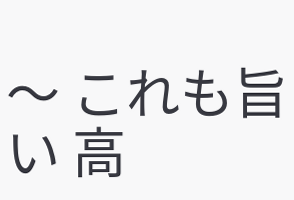〜 これも旨い 高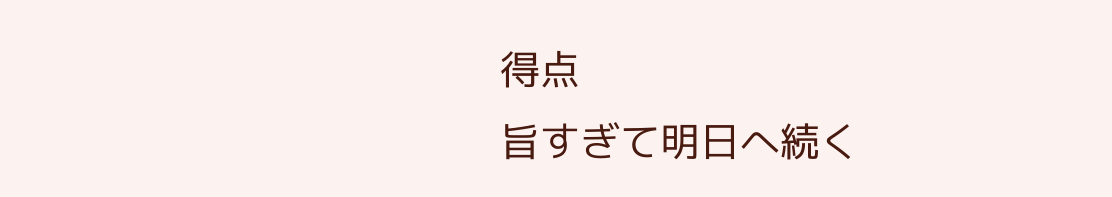得点
旨すぎて明日へ続く